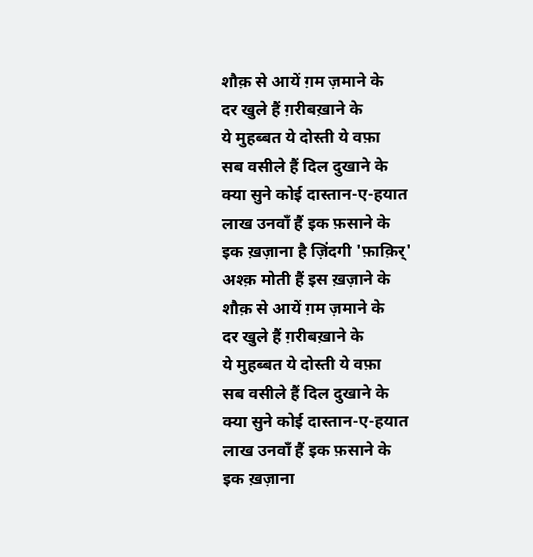शौक़ से आयें ग़म ज़माने के
दर खुले हैं ग़रीबख़ाने के
ये मुहब्बत ये दोस्ती ये वफ़ा
सब वसीले हैं दिल दुखाने के
क्या सुने कोई दास्तान-ए-हयात
लाख उनवाँ हैं इक फ़साने के
इक ख़ज़ाना है ज़िंदगी 'फ़ाक़िर्'
अश्क़ मोती हैं इस ख़ज़ाने के
शौक़ से आयें ग़म ज़माने के
दर खुले हैं ग़रीबख़ाने के
ये मुहब्बत ये दोस्ती ये वफ़ा
सब वसीले हैं दिल दुखाने के
क्या सुने कोई दास्तान-ए-हयात
लाख उनवाँ हैं इक फ़साने के
इक ख़ज़ाना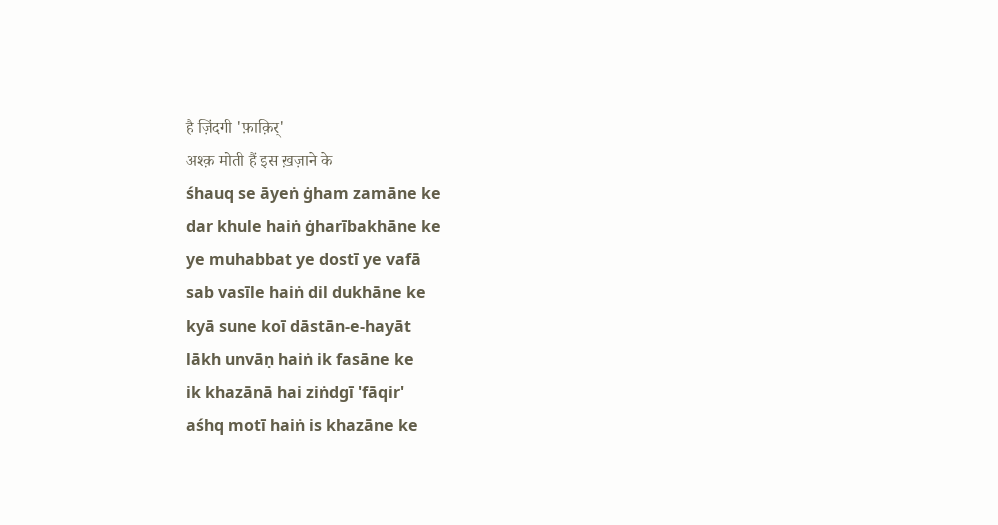है ज़िंदगी 'फ़ाक़िर्'
अश्क़ मोती हैं इस ख़ज़ाने के
śhauq se āyeṅ ġham zamāne ke
dar khule haiṅ ġharībakhāne ke
ye muhabbat ye dostī ye vafā
sab vasīle haiṅ dil dukhāne ke
kyā sune koī dāstān-e-hayāt
lākh unvāṇ haiṅ ik fasāne ke
ik khazānā hai ziṅdgī 'fāqir'
aśhq motī haiṅ is khazāne ke